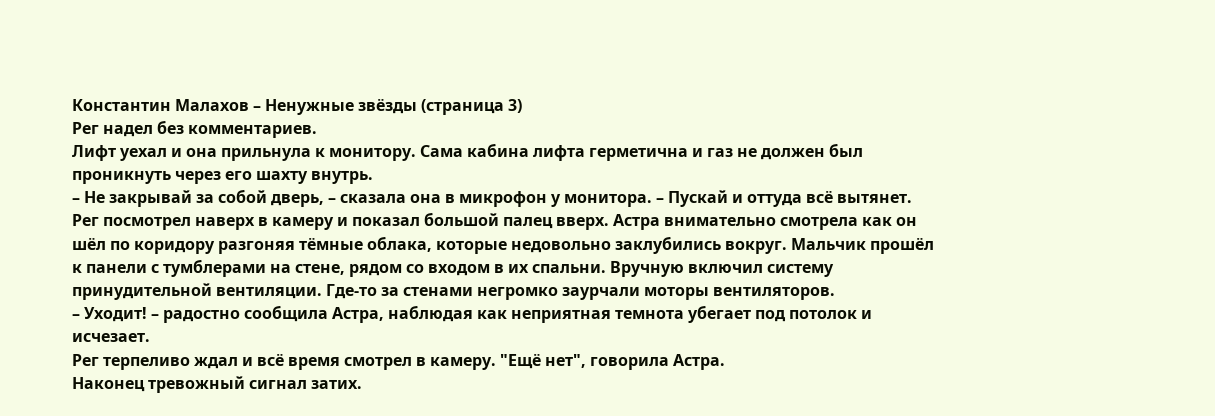Константин Малахов – Ненужные звёзды (страница 3)
Рег надел без комментариев.
Лифт уехал и она прильнула к монитору. Сама кабина лифта герметична и газ не должен был проникнуть через его шахту внутрь.
– Не закрывай за собой дверь, – сказала она в микрофон у монитора. – Пускай и оттуда всё вытянет.
Рег посмотрел наверх в камеру и показал большой палец вверх. Астра внимательно смотрела как он шёл по коридору разгоняя тёмные облака, которые недовольно заклубились вокруг. Мальчик прошёл к панели с тумблерами на стене, рядом со входом в их спальни. Вручную включил систему принудительной вентиляции. Где-то за стенами негромко заурчали моторы вентиляторов.
– Уходит! – радостно сообщила Астра, наблюдая как неприятная темнота убегает под потолок и исчезает.
Рег терпеливо ждал и всё время смотрел в камеру. "Ещё нет", говорила Астра.
Наконец тревожный сигнал затих.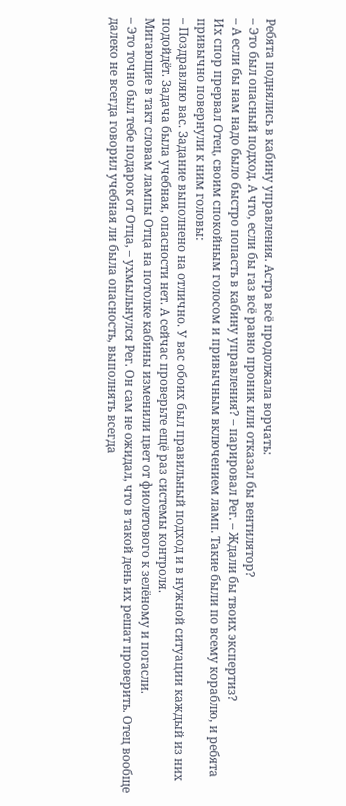Ребята поднялись в кабину управления. Астра всё продолжала ворчать:
– Это был опасный подход. А что, если бы газ всё равно проник или отказал бы вентилятор?
– А если бы нам надо было быстро попасть в кабину управления? – парировал Рег. – Ждали бы твоих экспертиз?
Их спор прервал Отец, своим спокойным голосом и привычным включением ламп. Такие были по всему кораблю, и ребята привычно повернули к ним головы:
– Поздравляю вас. Задание выполнено на отлично. У вас обоих был правильный подход и в нужной ситуации каждый из них подойдёт. Задача была учебная, опасности нет. А сейчас проверьте ещё раз системы контроля.
Мигающие в такт словам лампы Отца на потолке кабины изменили цвет от фиолетового к зелёному и погасли.
– Это точно был тебе подарок от Отца, – ухмыльнулся Рег. Он сам не ожидал, что в такой день их решат проверить. Отец вообще далеко не всегда говорил учебная ли была опасность, выполнять всегда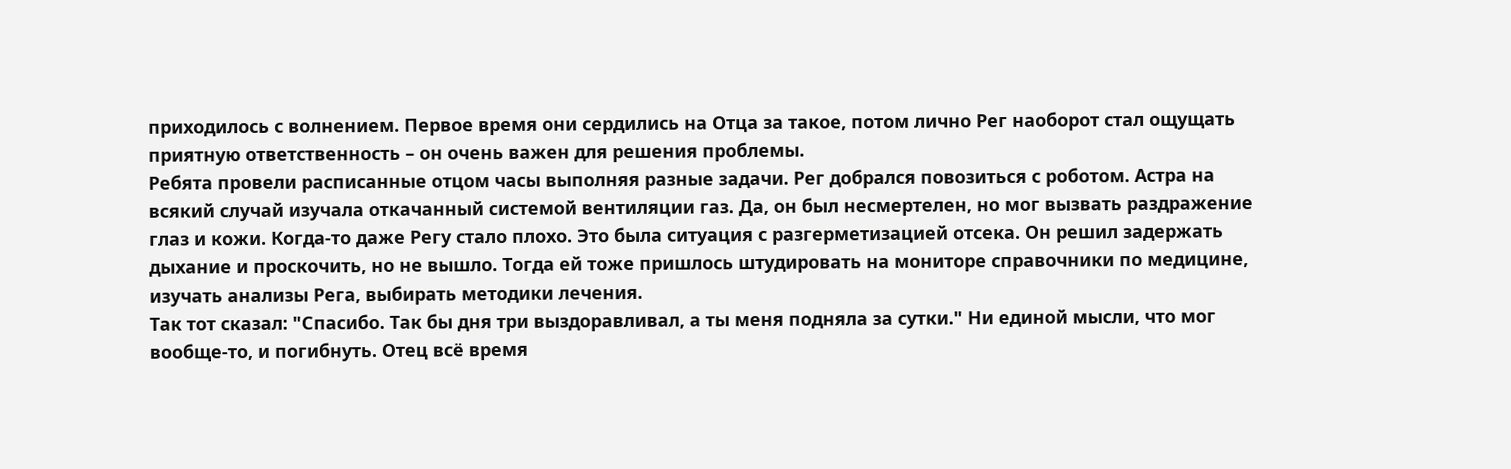приходилось с волнением. Первое время они сердились на Отца за такое, потом лично Рег наоборот стал ощущать приятную ответственность – он очень важен для решения проблемы.
Ребята провели расписанные отцом часы выполняя разные задачи. Рег добрался повозиться с роботом. Астра на всякий случай изучала откачанный системой вентиляции газ. Да, он был несмертелен, но мог вызвать раздражение глаз и кожи. Когда-то даже Регу стало плохо. Это была ситуация с разгерметизацией отсека. Он решил задержать дыхание и проскочить, но не вышло. Тогда ей тоже пришлось штудировать на мониторе справочники по медицине, изучать анализы Рега, выбирать методики лечения.
Так тот сказал: "Спасибо. Так бы дня три выздоравливал, а ты меня подняла за сутки." Ни единой мысли, что мог вообще-то, и погибнуть. Отец всё время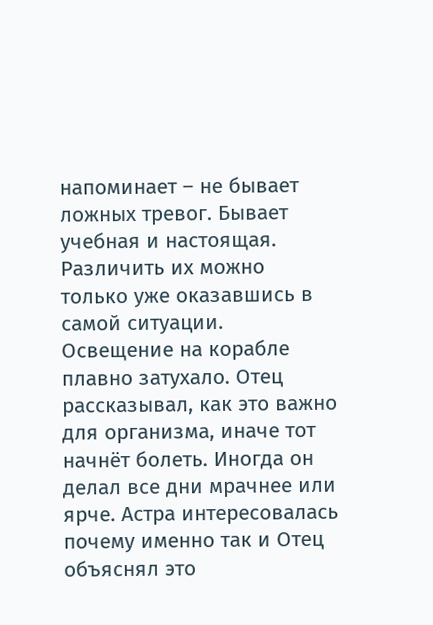напоминает – не бывает ложных тревог. Бывает учебная и настоящая. Различить их можно только уже оказавшись в самой ситуации.
Освещение на корабле плавно затухало. Отец рассказывал, как это важно для организма, иначе тот начнёт болеть. Иногда он делал все дни мрачнее или ярче. Астра интересовалась почему именно так и Отец объяснял это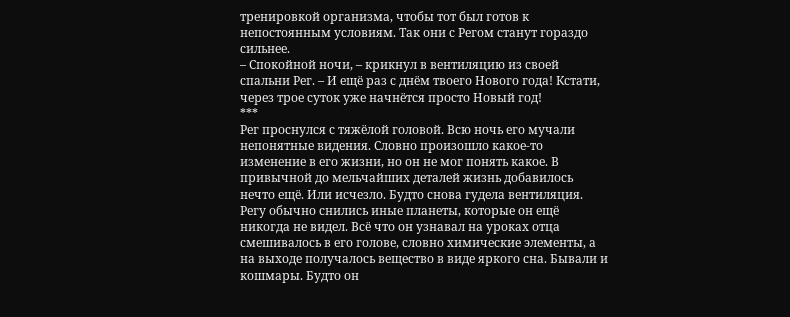тренировкой организма, чтобы тот был готов к непостоянным условиям. Так они с Регом станут гораздо сильнее.
– Спокойной ночи, – крикнул в вентиляцию из своей спальни Рег. – И ещё раз с днём твоего Нового года! Кстати, через трое суток уже начнётся просто Новый год!
***
Рег проснулся с тяжёлой головой. Всю ночь его мучали непонятные видения. Словно произошло какое-то изменение в его жизни, но он не мог понять какое. В привычной до мельчайших деталей жизнь добавилось нечто ещё. Или исчезло. Будто снова гудела вентиляция. Регу обычно снились иные планеты, которые он ещё никогда не видел. Всё что он узнавал на уроках отца смешивалось в его голове, словно химические элементы, а на выходе получалось вещество в виде яркого сна. Бывали и кошмары. Будто он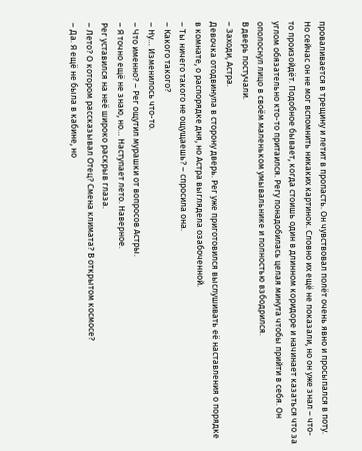проваливается в трещину и летит в пропасть. Он чувствовал полёт очень явно и просыпался в поту. Но сейчас он не мог вспомнить никаких картинок. Словно их ещё не показали, но он уже знал – что-то произойдёт. Подобное бывает, когда стоишь один в длинном коридоре и начинает казаться что за углом обязательно кто-то притаился. Регу понадобилась целая минута чтобы прийти в себя. Он ополоснул лицо в своём маленьком умывальнике и полностью взбодрился.
В дверь постучали.
– Заходи, Астра.
Девочка отодвинула в сторону дверь. Рег уже приготовился выслушивать её наставления о порядке в комнате, о распорядке дня, но Астра выглядела озабоченной.
– Ты ничего такого не ощущаешь? – спросила она.
– Какого такого?
– Ну… Изменилось что-то.
– Что именно? – Рег ощутил мурашки от вопросов Астры.
– Я точно ещё не знаю, но… Наступает лето. Наверное.
Рег уставился на неё широко раскрыв глаза.
– Лето? О котором рассказывал Отец? Смена климата? В открытом космосе?
– Да. Я ещё не была в кабине, но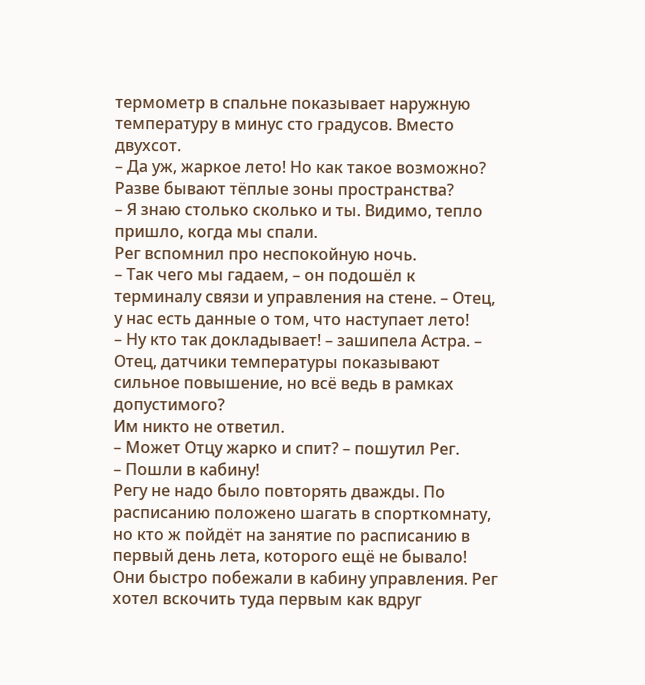термометр в спальне показывает наружную температуру в минус сто градусов. Вместо двухсот.
– Да уж, жаркое лето! Но как такое возможно? Разве бывают тёплые зоны пространства?
– Я знаю столько сколько и ты. Видимо, тепло пришло, когда мы спали.
Рег вспомнил про неспокойную ночь.
– Так чего мы гадаем, – он подошёл к терминалу связи и управления на стене. – Отец, у нас есть данные о том, что наступает лето!
– Ну кто так докладывает! – зашипела Астра. – Отец, датчики температуры показывают сильное повышение, но всё ведь в рамках допустимого?
Им никто не ответил.
– Может Отцу жарко и спит? – пошутил Рег.
– Пошли в кабину!
Регу не надо было повторять дважды. По расписанию положено шагать в спорткомнату, но кто ж пойдёт на занятие по расписанию в первый день лета, которого ещё не бывало!
Они быстро побежали в кабину управления. Рег хотел вскочить туда первым как вдруг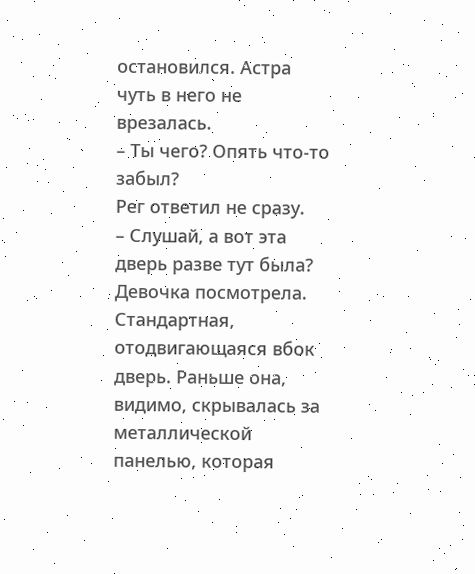остановился. Астра чуть в него не врезалась.
– Ты чего? Опять что-то забыл?
Рег ответил не сразу.
– Слушай, а вот эта дверь разве тут была?
Девочка посмотрела. Стандартная, отодвигающаяся вбок дверь. Раньше она, видимо, скрывалась за металлической панелью, которая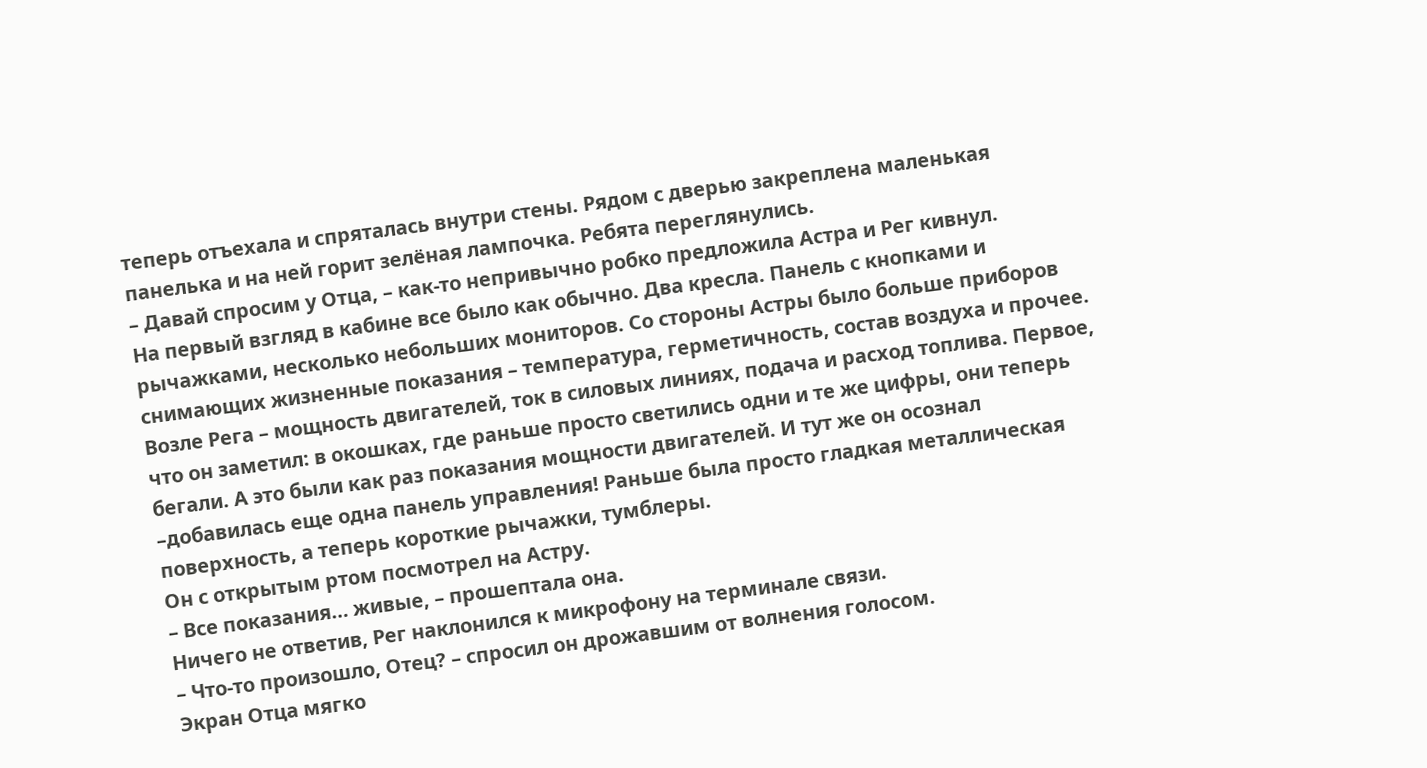теперь отъехала и спряталась внутри стены. Рядом с дверью закреплена маленькая панелька и на ней горит зелёная лампочка. Ребята переглянулись.
– Давай спросим у Отца, – как-то непривычно робко предложила Астра и Рег кивнул.
На первый взгляд в кабине все было как обычно. Два кресла. Панель с кнопками и рычажками, несколько небольших мониторов. Со стороны Астры было больше приборов снимающих жизненные показания – температура, герметичность, состав воздуха и прочее. Возле Рега – мощность двигателей, ток в силовых линиях, подача и расход топлива. Первое, что он заметил: в окошках, где раньше просто светились одни и те же цифры, они теперь бегали. А это были как раз показания мощности двигателей. И тут же он осознал –добавилась еще одна панель управления! Раньше была просто гладкая металлическая поверхность, а теперь короткие рычажки, тумблеры.
Он с открытым ртом посмотрел на Астру.
– Все показания… живые, – прошептала она.
Ничего не ответив, Рег наклонился к микрофону на терминале связи.
– Что-то произошло, Отец? – спросил он дрожавшим от волнения голосом.
Экран Отца мягко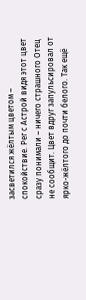засветился жёлтым цветом – спокойствие. Рег с Астрой видя этот цвет сразу понимали – ничего страшного Отец не сообщит. Цвет вдруг запульсировал от ярко-жёлтого до почти белого. Так ещё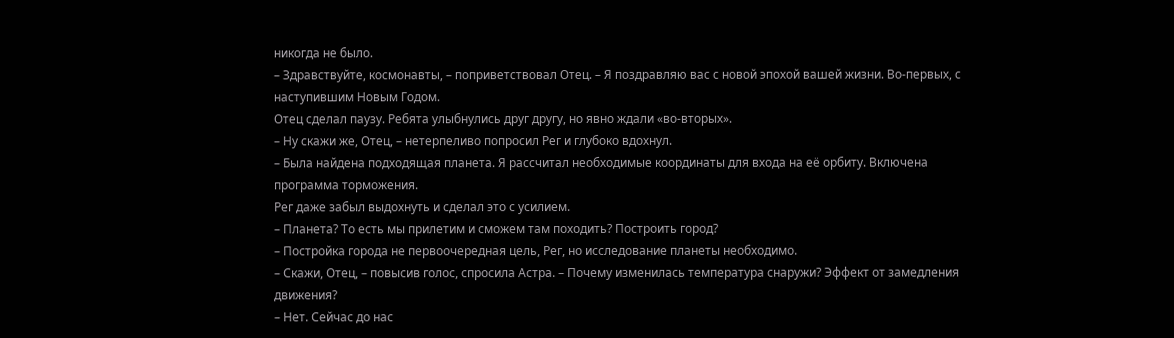никогда не было.
– Здравствуйте, космонавты, – поприветствовал Отец. – Я поздравляю вас с новой эпохой вашей жизни. Во-первых, с наступившим Новым Годом.
Отец сделал паузу. Ребята улыбнулись друг другу, но явно ждали «во-вторых».
– Ну скажи же, Отец, – нетерпеливо попросил Рег и глубоко вдохнул.
– Была найдена подходящая планета. Я рассчитал необходимые координаты для входа на её орбиту. Включена программа торможения.
Рег даже забыл выдохнуть и сделал это с усилием.
– Планета? То есть мы прилетим и сможем там походить? Построить город?
– Постройка города не первоочередная цель, Рег, но исследование планеты необходимо.
– Скажи, Отец, – повысив голос, спросила Астра. – Почему изменилась температура снаружи? Эффект от замедления движения?
– Нет. Сейчас до нас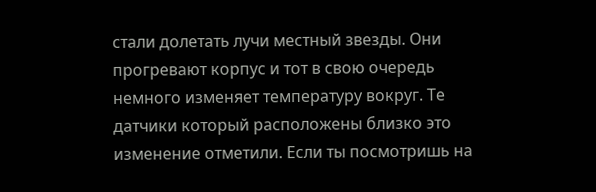стали долетать лучи местный звезды. Они прогревают корпус и тот в свою очередь немного изменяет температуру вокруг. Те датчики который расположены близко это изменение отметили. Если ты посмотришь на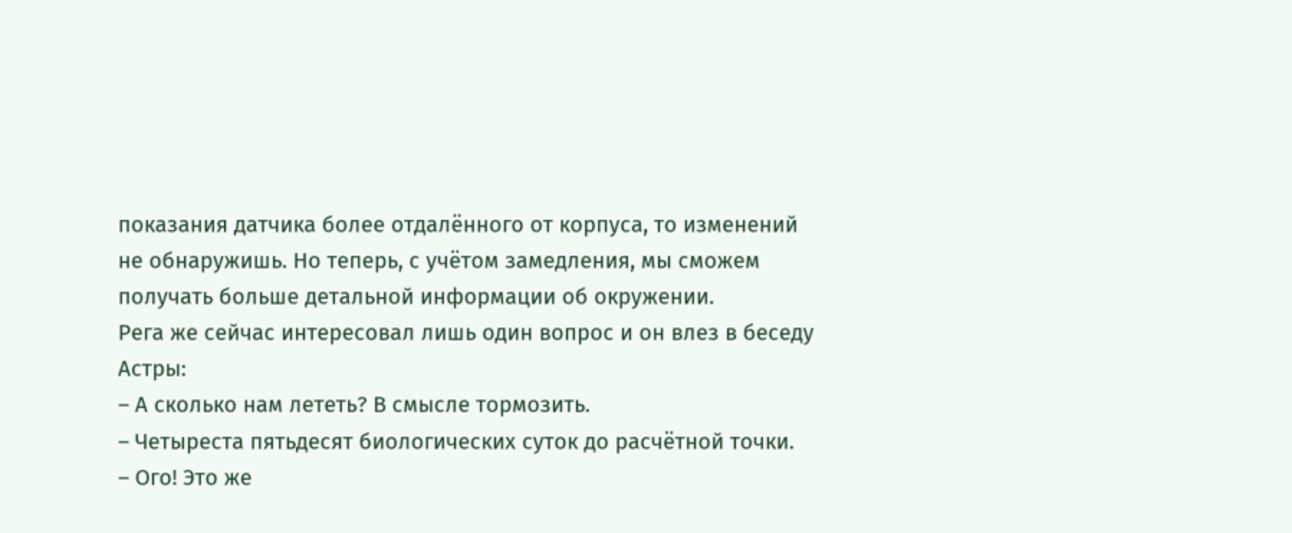показания датчика более отдалённого от корпуса, то изменений не обнаружишь. Но теперь, с учётом замедления, мы сможем получать больше детальной информации об окружении.
Рега же сейчас интересовал лишь один вопрос и он влез в беседу Астры:
– А сколько нам лететь? В смысле тормозить.
– Четыреста пятьдесят биологических суток до расчётной точки.
– Ого! Это же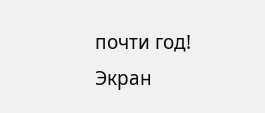почти год!
Экран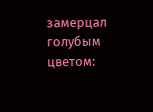замерцал голубым цветом: